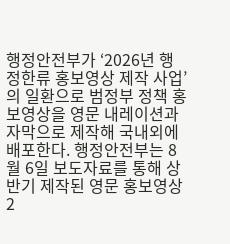행정안전부가 ‘2026년 행정한류 홍보영상 제작 사업’의 일환으로 범정부 정책 홍보영상을 영문 내레이션과 자막으로 제작해 국내외에 배포한다. 행정안전부는 8월 6일 보도자료를 통해 상반기 제작된 영문 홍보영상 2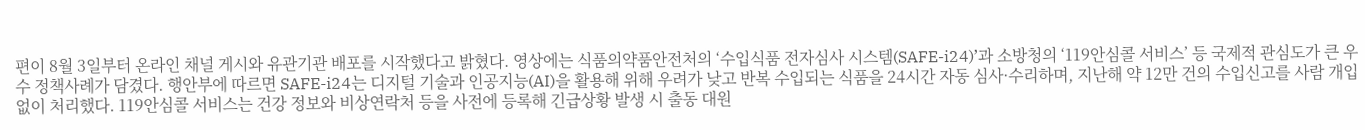편이 8월 3일부터 온라인 채널 게시와 유관기관 배포를 시작했다고 밝혔다. 영상에는 식품의약품안전처의 ‘수입식품 전자심사 시스템(SAFE-i24)’과 소방청의 ‘119안심콜 서비스’ 등 국제적 관심도가 큰 우수 정책사례가 담겼다. 행안부에 따르면 SAFE-i24는 디지털 기술과 인공지능(AI)을 활용해 위해 우려가 낮고 반복 수입되는 식품을 24시간 자동 심사·수리하며, 지난해 약 12만 건의 수입신고를 사람 개입 없이 처리했다. 119안심콜 서비스는 건강 정보와 비상연락처 등을 사전에 등록해 긴급상황 발생 시 출동 대원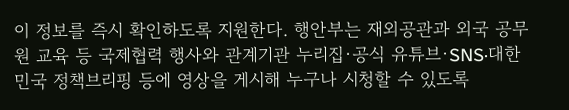이 정보를 즉시 확인하도록 지원한다. 행안부는 재외공관과 외국 공무원 교육 등 국제협력 행사와 관계기관 누리집·공식 유튜브·SNS·대한민국 정책브리핑 등에 영상을 게시해 누구나 시청할 수 있도록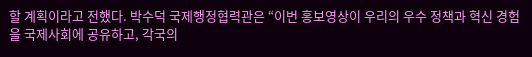할 계획이라고 전했다. 박수덕 국제행정협력관은 “이번 홍보영상이 우리의 우수 정책과 혁신 경험을 국제사회에 공유하고, 각국의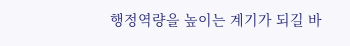행정역량을 높이는 계기가 되길 바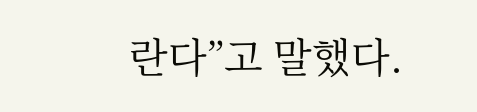란다”고 말했다.